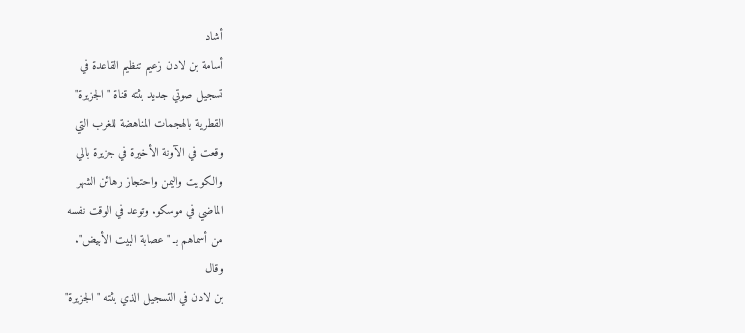أشاد
أسامة بن لادن زعيم تنظيم القاعدة في
تسجيل صوتي جديد بثته قناة "الجزيرة"
القطرية بالهجمات المناهضة للغرب التي
وقعت في الآونة الأخيرة في جزيرة بالي
والكويت واليمن واحتجاز رهائن الشهر
الماضي في موسكو. وتوعد في الوقت نفسه
من أسماهم بـ "عصابة البيت الأبيض".
وقال
بن لادن في التسجيل الذي بثته "الجزيرة"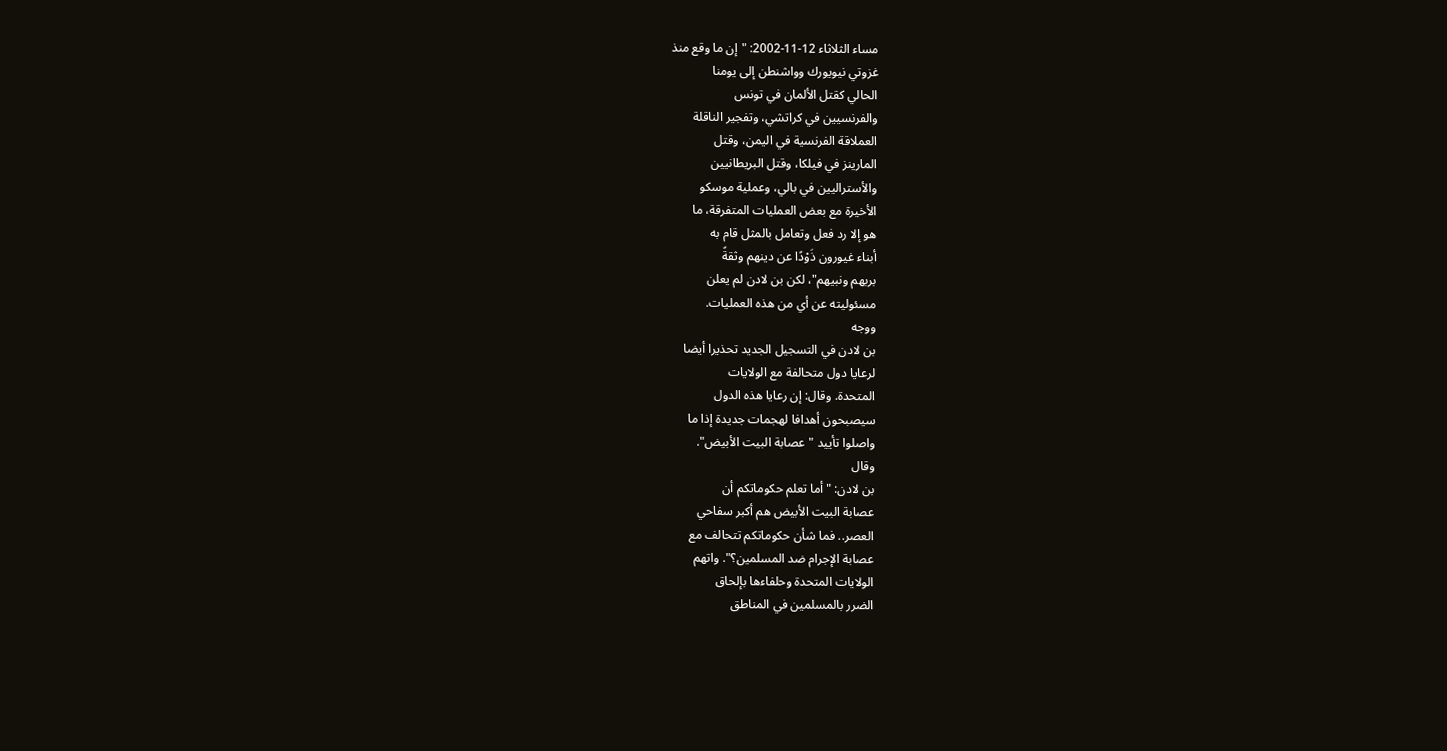مساء الثلاثاء 12-11-2002: "إن ما وقع منذ
غزوتي نيويورك وواشنطن إلى يومنا
الحالي كقتل الألمان في تونس
والفرنسيين في كراتشي، وتفجير الناقلة
العملاقة الفرنسية في اليمن، وقتل
المارينز في فيلكا، وقتل البريطانيين
والأستراليين في بالي، وعملية موسكو
الأخيرة مع بعض العمليات المتفرقة، ما
هو إلا رد فعل وتعامل بالمثل قام به
أبناء غيورون ذَوْدًا عن دينهم وثقةً
بربهم ونبيهم"، لكن بن لادن لم يعلن
مسئوليته عن أي من هذه العمليات.
ووجه
بن لادن في التسجيل الجديد تحذيرا أيضا
لرعايا دول متحالفة مع الولايات
المتحدة. وقال: إن رعايا هذه الدول
سيصبحون أهدافا لهجمات جديدة إذا ما
واصلوا تأييد "عصابة البيت الأبيض".
وقال
بن لادن: "أما تعلم حكوماتكم أن
عصابة البيت الأبيض هم أكبر سفاحي
العصر.. فما شأن حكوماتكم تتحالف مع
عصابة الإجرام ضد المسلمين؟". واتهم
الولايات المتحدة وحلفاءها بإلحاق
الضرر بالمسلمين في المناطق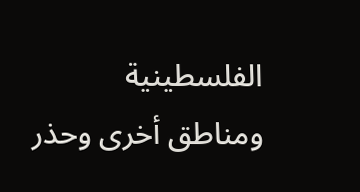الفلسطينية ومناطق أخرى وحذر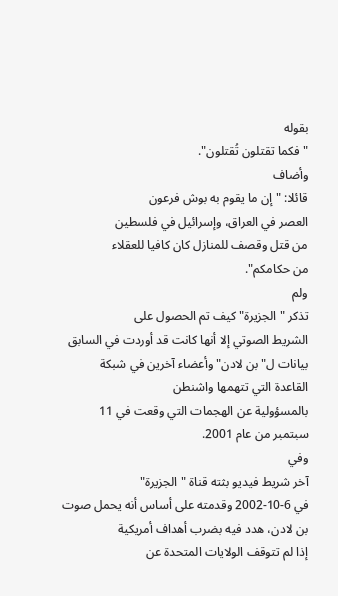بقوله
"فكما تقتلون تُقتلون".
وأضاف
قائلا: "إن ما يقوم به بوش فرعون
العصر في العراق، وإسرائيل في فلسطين
من قتل وقصف للمنازل كان كافيا للعقلاء
من حكامكم".
ولم
تذكر "الجزيرة" كيف تم الحصول على
الشريط الصوتي إلا أنها كانت قد أوردت في السابق
بيانات ل"بن لادن" وأعضاء آخرين في شبكة
القاعدة التي تتهمها واشنطن
بالمسؤولية عن الهجمات التي وقعت في 11
سبتمبر من عام 2001.
وفي
آخر شريط فيديو بثته قناة "الجزيرة"
في 6-10-2002 وقدمته على أساس أنه يحمل صوت
بن لادن، هدد فيه بضرب أهداف أمريكية
إذا لم تتوقف الولايات المتحدة عن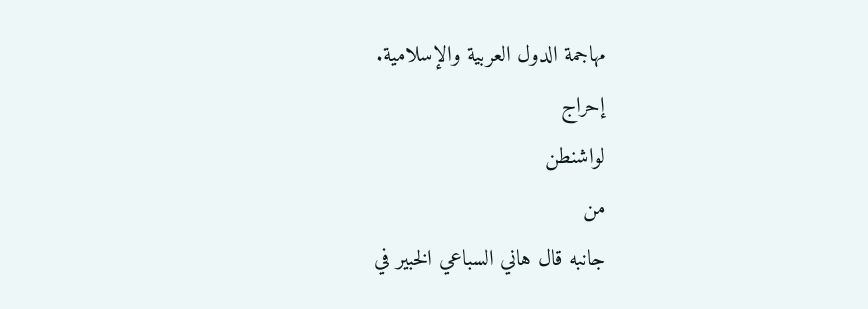مهاجمة الدول العربية والإسلامية.
إحراج
لواشنطن
من
جانبه قال هاني السباعي الخبير في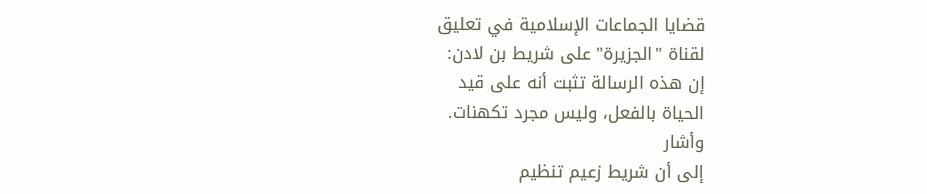قضايا الجماعات الإسلامية في تعليق
لقناة "الجزيرة" على شريط بن لادن:
إن هذه الرسالة تثبت أنه على قيد
الحياة بالفعل، وليس مجرد تكهنات.
وأشار
إلى أن شريط زعيم تنظيم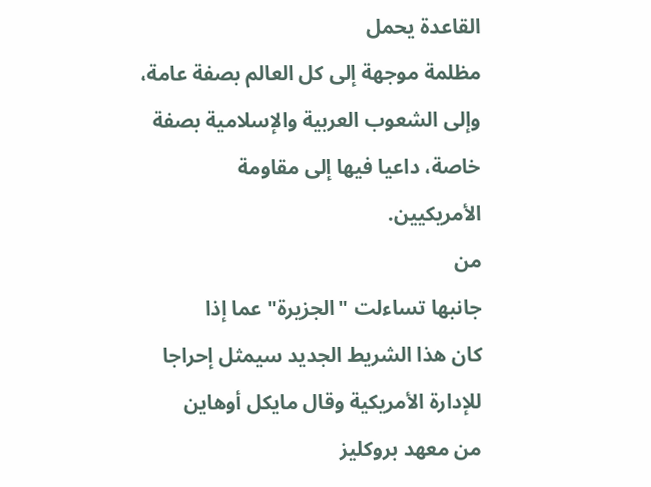القاعدة يحمل
مظلمة موجهة إلى كل العالم بصفة عامة،
وإلى الشعوب العربية والإسلامية بصفة
خاصة، داعيا فيها إلى مقاومة
الأمريكيين.
من
جانبها تساءلت "الجزيرة" عما إذا
كان هذا الشريط الجديد سيمثل إحراجا
للإدارة الأمريكية وقال مايكل أوهاين
من معهد بروكليز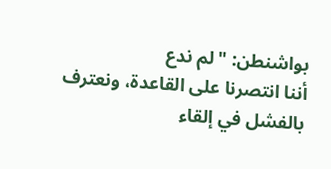بواشنطن: "لم ندع
أننا انتصرنا على القاعدة، ونعترف
بالفشل في إلقاء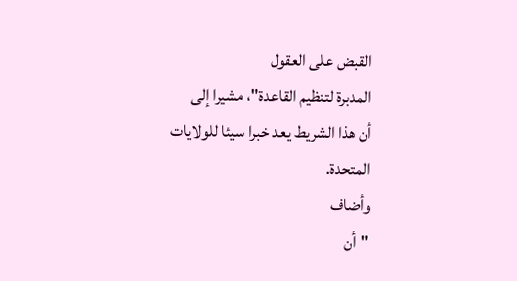القبض على العقول
المدبرة لتنظيم القاعدة"، مشيرا إلى
أن هذا الشريط يعد خبرا سيئا للولايات
المتحدة.
وأضاف
"أن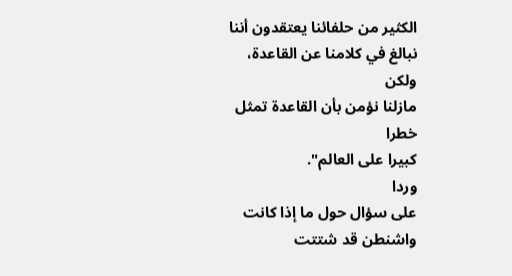الكثير من حلفائنا يعتقدون أننا
نبالغ في كلامنا عن القاعدة، ولكن
مازلنا نؤمن بأن القاعدة تمثل خطرا
كبيرا على العالم".
وردا
على سؤال حول ما إذا كانت واشنطن قد شتتت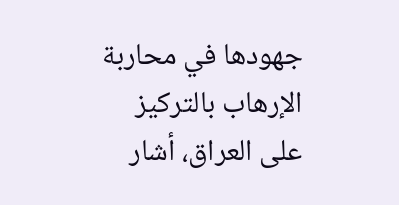جهودها في محاربة الإرهاب بالتركيز
على العراق، أشار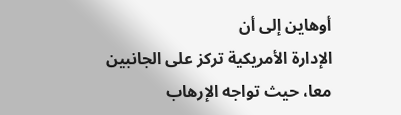أوهاين إلى أن
الإدارة الأمريكية تركز على الجانبين
معا، حيث تواجه الإرهاب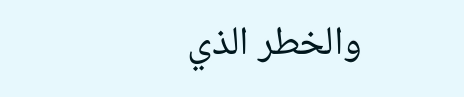والخطر الذي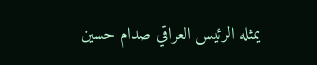يمثله الرئيس العراقي صدام حسين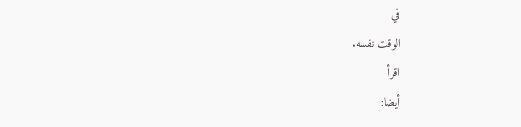في
الوقت نفسه.
اقرأ
أيضا: